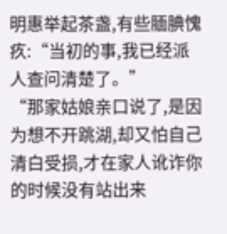明惠举起茶盏,有些腼腆愧疚:“当初的事,我已经派人查问清楚了。”
“那家姑娘亲口说了,是因为想不开跳湖,却又怕自己清白受损,才在家人讹诈你的时候没有站出来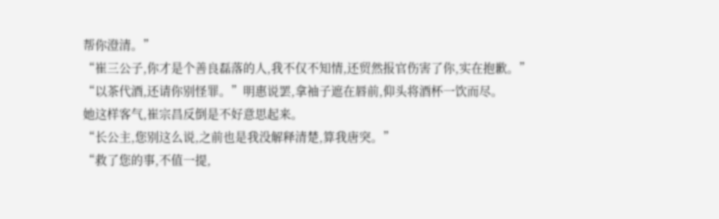帮你澄清。”
“崔三公子,你才是个善良磊落的人,我不仅不知情,还贸然报官伤害了你,实在抱歉。”
“以茶代酒,还请你别怪罪。”明惠说罢,拿袖子遮在唇前,仰头将酒杯一饮而尽。
她这样客气,崔宗昌反倒是不好意思起来。
“长公主,您别这么说,之前也是我没解释清楚,算我唐突。”
“救了您的事,不值一提,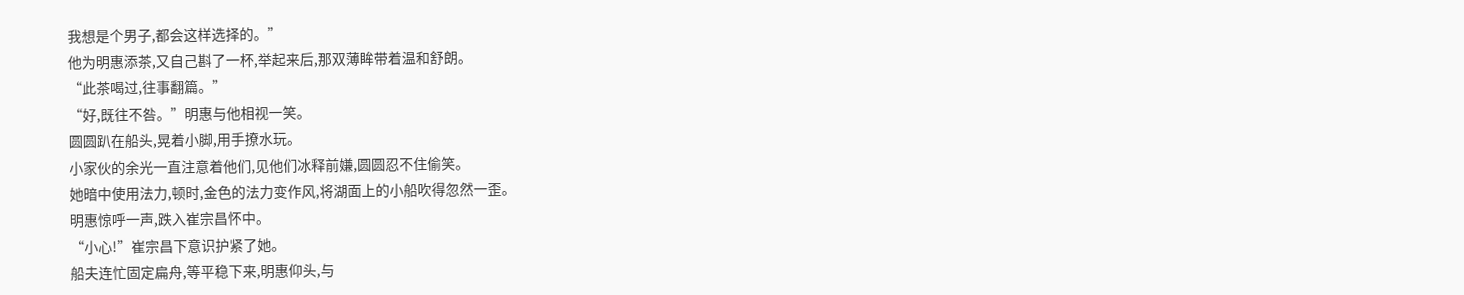我想是个男子,都会这样选择的。”
他为明惠添茶,又自己斟了一杯,举起来后,那双薄眸带着温和舒朗。
“此茶喝过,往事翻篇。”
“好,既往不咎。”明惠与他相视一笑。
圆圆趴在船头,晃着小脚,用手撩水玩。
小家伙的余光一直注意着他们,见他们冰释前嫌,圆圆忍不住偷笑。
她暗中使用法力,顿时,金色的法力变作风,将湖面上的小船吹得忽然一歪。
明惠惊呼一声,跌入崔宗昌怀中。
“小心!”崔宗昌下意识护紧了她。
船夫连忙固定扁舟,等平稳下来,明惠仰头,与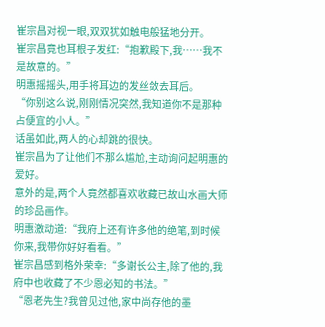崔宗昌对视一眼,双双犹如触电般猛地分开。
崔宗昌竟也耳根子发红:“抱歉殿下,我……我不是故意的。”
明惠摇摇头,用手将耳边的发丝敛去耳后。
“你别这么说,刚刚情况突然,我知道你不是那种占便宜的小人。”
话虽如此,两人的心却跳的很快。
崔宗昌为了让他们不那么尴尬,主动询问起明惠的爱好。
意外的是,两个人竟然都喜欢收藏已故山水画大师的珍品画作。
明惠激动道:“我府上还有许多他的绝笔,到时候你来,我带你好好看看。”
崔宗昌感到格外荣幸:“多谢长公主,除了他的,我府中也收藏了不少恩必知的书法。”
“恩老先生?我曾见过他,家中尚存他的墨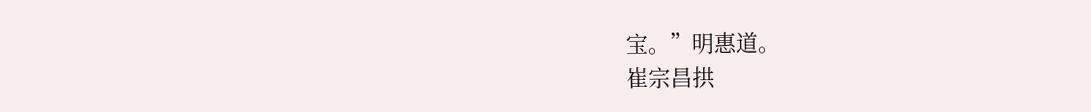宝。”明惠道。
崔宗昌拱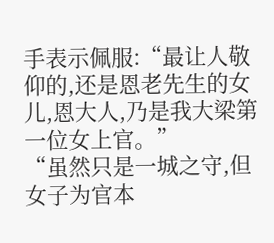手表示佩服:“最让人敬仰的,还是恩老先生的女儿,恩大人,乃是我大梁第一位女上官。”
“虽然只是一城之守,但女子为官本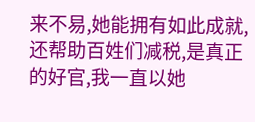来不易,她能拥有如此成就,还帮助百姓们减税,是真正的好官,我一直以她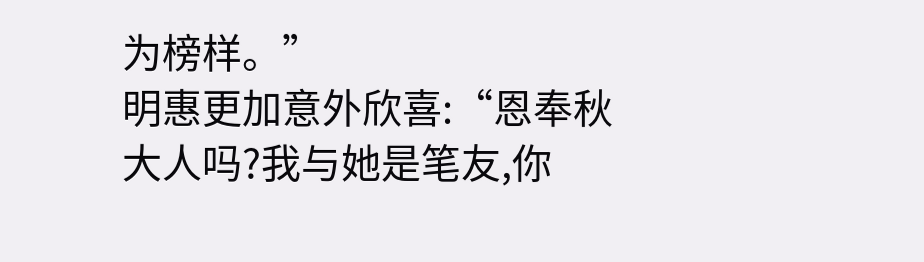为榜样。”
明惠更加意外欣喜:“恩奉秋大人吗?我与她是笔友,你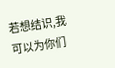若想结识,我可以为你们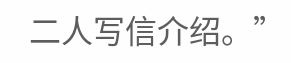二人写信介绍。”